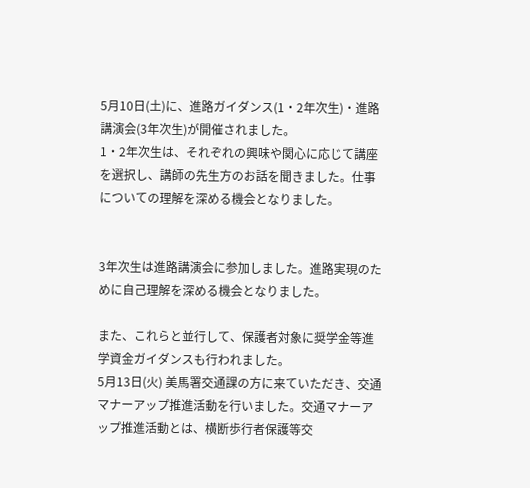5月10日(土)に、進路ガイダンス(1・2年次生)・進路講演会(3年次生)が開催されました。
1・2年次生は、それぞれの興味や関心に応じて講座を選択し、講師の先生方のお話を聞きました。仕事についての理解を深める機会となりました。


3年次生は進路講演会に参加しました。進路実現のために自己理解を深める機会となりました。

また、これらと並行して、保護者対象に奨学金等進学資金ガイダンスも行われました。
5月13日(火) 美馬署交通課の方に来ていただき、交通マナーアップ推進活動を行いました。交通マナーアップ推進活動とは、横断歩行者保護等交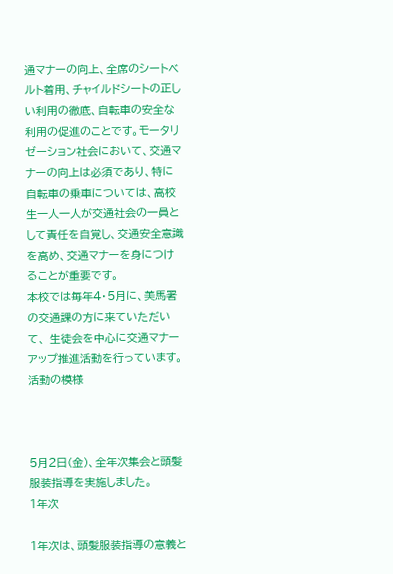通マナーの向上、全席のシートベルト着用、チャイルドシートの正しい利用の徹底、自転車の安全な利用の促進のことです。モータリゼーション社会において、交通マナーの向上は必須であり、特に自転車の乗車については、高校生一人一人が交通社会の一員として責任を自覚し、交通安全意識を高め、交通マナーを身につけることが重要です。
本校では毎年4・5月に、美馬署の交通課の方に来ていただいて、 生徒会を中心に交通マナーアップ推進活動を行っています。
活動の模様



5月2日(金)、全年次集会と頭髪服装指導を実施しました。
1年次

1年次は、頭髪服装指導の意義と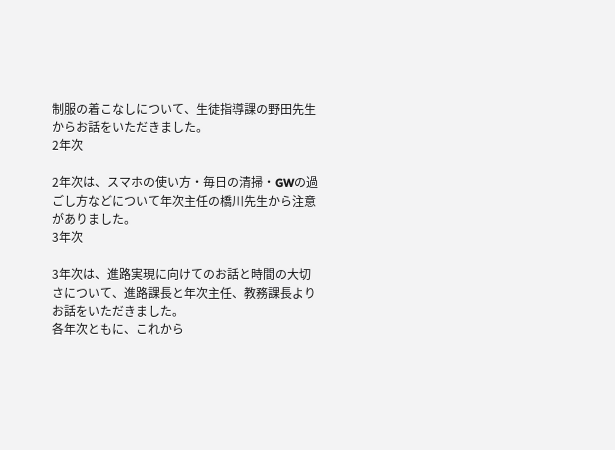制服の着こなしについて、生徒指導課の野田先生からお話をいただきました。
2年次

2年次は、スマホの使い方・毎日の清掃・GWの過ごし方などについて年次主任の橋川先生から注意がありました。
3年次

3年次は、進路実現に向けてのお話と時間の大切さについて、進路課長と年次主任、教務課長よりお話をいただきました。
各年次ともに、これから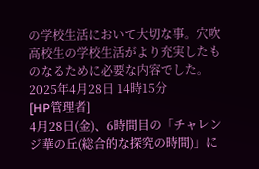の学校生活において大切な事。穴吹高校生の学校生活がより充実したものなるために必要な内容でした。
2025年4月28日 14時15分
[HP管理者]
4月28日(金)、6時間目の「チャレンジ華の丘(総合的な探究の時間)」に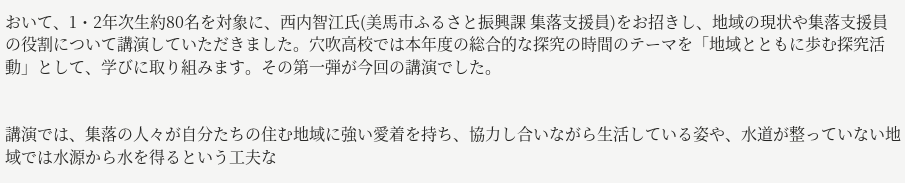おいて、1・2年次生約80名を対象に、西内智江氏(美馬市ふるさと振興課 集落支援員)をお招きし、地域の現状や集落支援員の役割について講演していただきました。穴吹高校では本年度の総合的な探究の時間のテーマを「地域とともに歩む探究活動」として、学びに取り組みます。その第一弾が今回の講演でした。


講演では、集落の人々が自分たちの住む地域に強い愛着を持ち、協力し合いながら生活している姿や、水道が整っていない地域では水源から水を得るという工夫な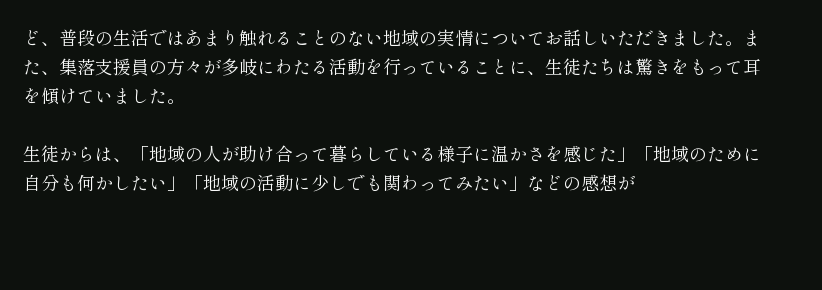ど、普段の生活ではあまり触れることのない地域の実情についてお話しいただきました。また、集落支援員の方々が多岐にわたる活動を行っていることに、生徒たちは驚きをもって耳を傾けていました。

生徒からは、「地域の人が助け合って暮らしている様子に温かさを感じた」「地域のために自分も何かしたい」「地域の活動に少しでも関わってみたい」などの感想が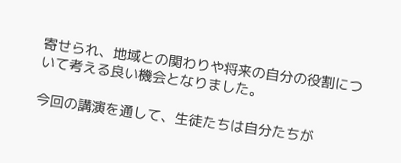寄せられ、地域との関わりや将来の自分の役割について考える良い機会となりました。

今回の講演を通して、生徒たちは自分たちが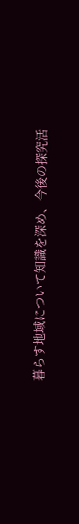暮らす地域について知識を深め、今後の探究活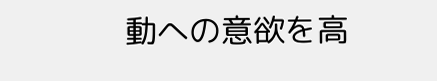動への意欲を高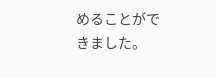めることができました。